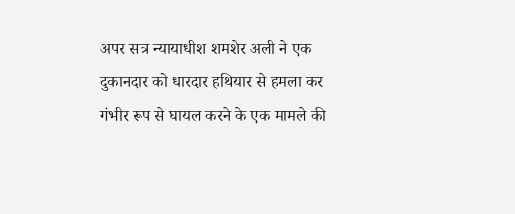अपर सत्र न्यायाधीश शमशेर अली ने एक दुकानदार को धारदार हथियार से हमला कर गंभीर रूप से घायल करने के एक मामले की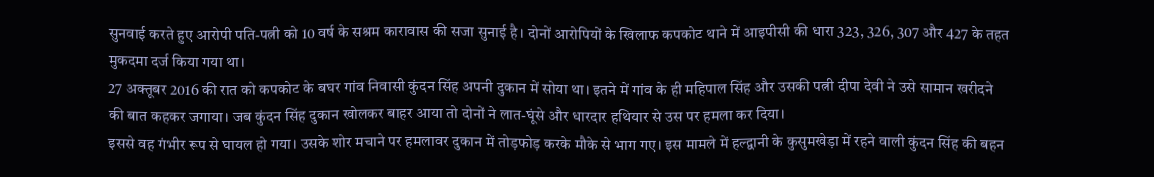सुनवाई करते हुए आरोपी पति-पत्नी को 10 वर्ष के सश्रम कारावास की सजा सुनाई है। दोनों आरोपियों के खिलाफ कपकोट थाने में आइपीसी की धारा 323, 326, 307 और 427 के तहत मुकदमा दर्ज किया गया था।
27 अक्तूबर 2016 की रात को कपकोट के बघर गांव निवासी कुंदन सिंह अपनी दुकान में सोया था। इतने में गांव के ही महिपाल सिंह और उसकी पत्नी दीपा देवी ने उसे सामान खरीदने की बात कहकर जगाया। जब कुंदन सिंह दुकान खोलकर बाहर आया तो दोनों ने लात-घूंसे और धारदार हथियार से उस पर हमला कर दिया।
इससे वह गंभीर रूप से घायल हो गया। उसके शोर मचाने पर हमलावर दुकान में तोड़फोड़ करके मौके से भाग गए। इस मामले में हल्द्वानी के कुसुमखेड़ा में रहने वाली कुंदन सिंह की बहन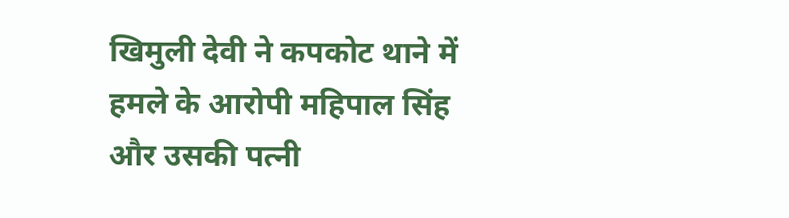खिमुली देवी ने कपकोट थाने में हमले के आरोपी महिपाल सिंह और उसकी पत्नी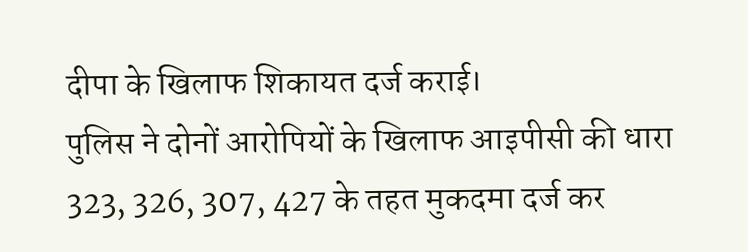दीपा के खिलाफ शिकायत दर्ज कराई।
पुलिस ने दोनों आरोपियों के खिलाफ आइपीसी की धारा 323, 326, 307, 427 के तहत मुकदमा दर्ज कर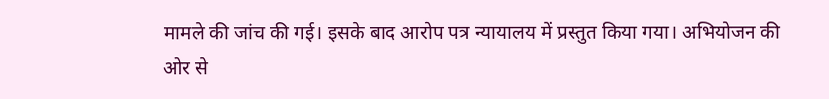मामले की जांच की गई। इसके बाद आरोप पत्र न्यायालय में प्रस्तुत किया गया। अभियोजन की ओर से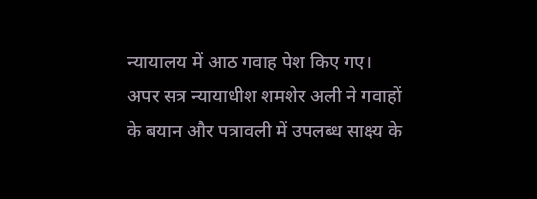न्यायालय में आठ गवाह पेश किए गए।
अपर सत्र न्यायाधीश शमशेर अली ने गवाहों के बयान और पत्रावली में उपलब्ध साक्ष्य के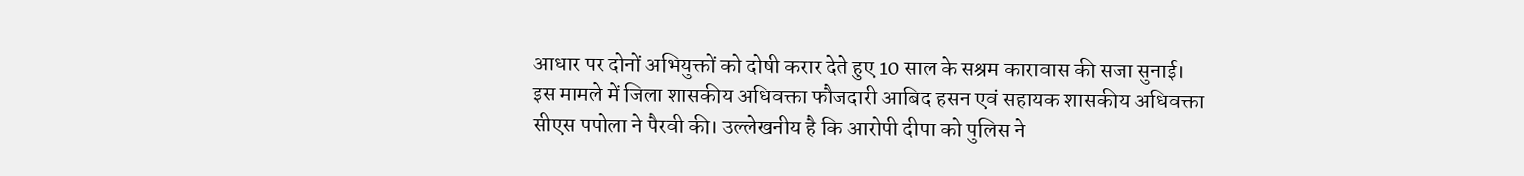आधार पर दोनों अभियुक्तों को दोषी करार देते हुए 10 साल के सश्रम कारावास की सजा सुनाई।
इस मामले में जिला शासकीय अधिवक्ता फौजदारी आबिद हसन एवं सहायक शासकीय अधिवक्ता सीएस पपोला ने पैरवी की। उल्लेखनीय है कि आरोपी दीपा को पुलिस ने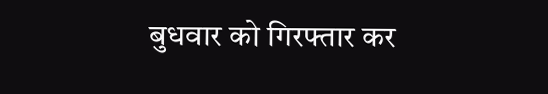बुधवार को गिरफ्तार कर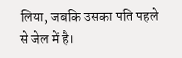लिया, जबकि उसका पति पहले से जेल में है।